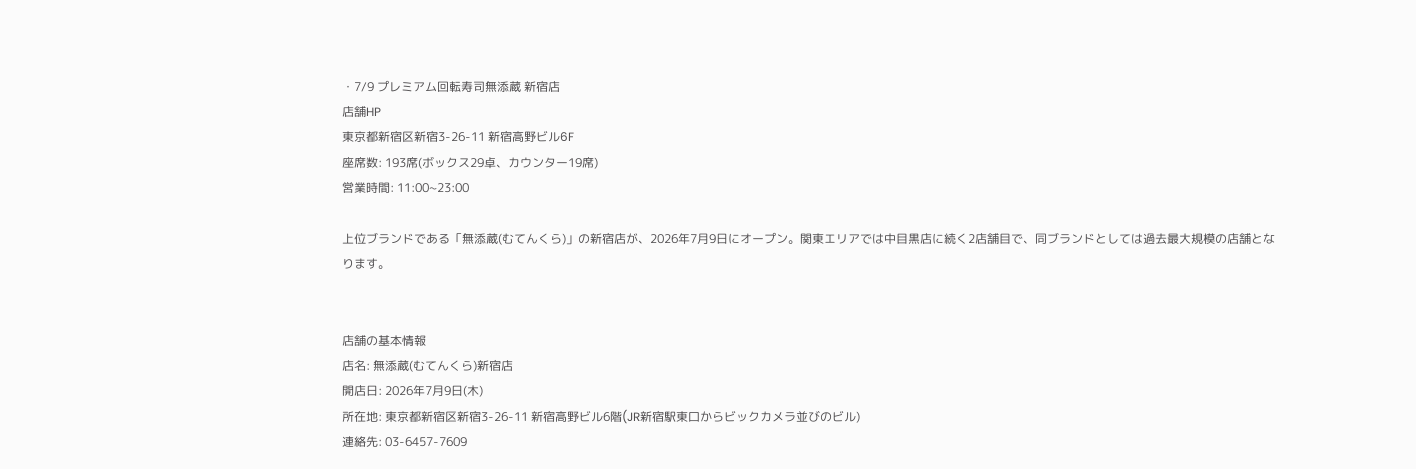・7/9 プレミアム回転寿司無添蔵 新宿店
店舗HP
東京都新宿区新宿3-26-11 新宿高野ビル6F
座席数: 193席(ボックス29卓、カウンター19席)
営業時間: 11:00~23:00

上位ブランドである「無添蔵(むてんくら)」の新宿店が、2026年7月9日にオープン。関東エリアでは中目黒店に続く2店舗目で、同ブランドとしては過去最大規模の店舗となります。


店舗の基本情報
店名: 無添蔵(むてんくら)新宿店
開店日: 2026年7月9日(木)
所在地: 東京都新宿区新宿3-26-11 新宿高野ビル6階(JR新宿駅東口からビックカメラ並びのビル)
連絡先: 03-6457-7609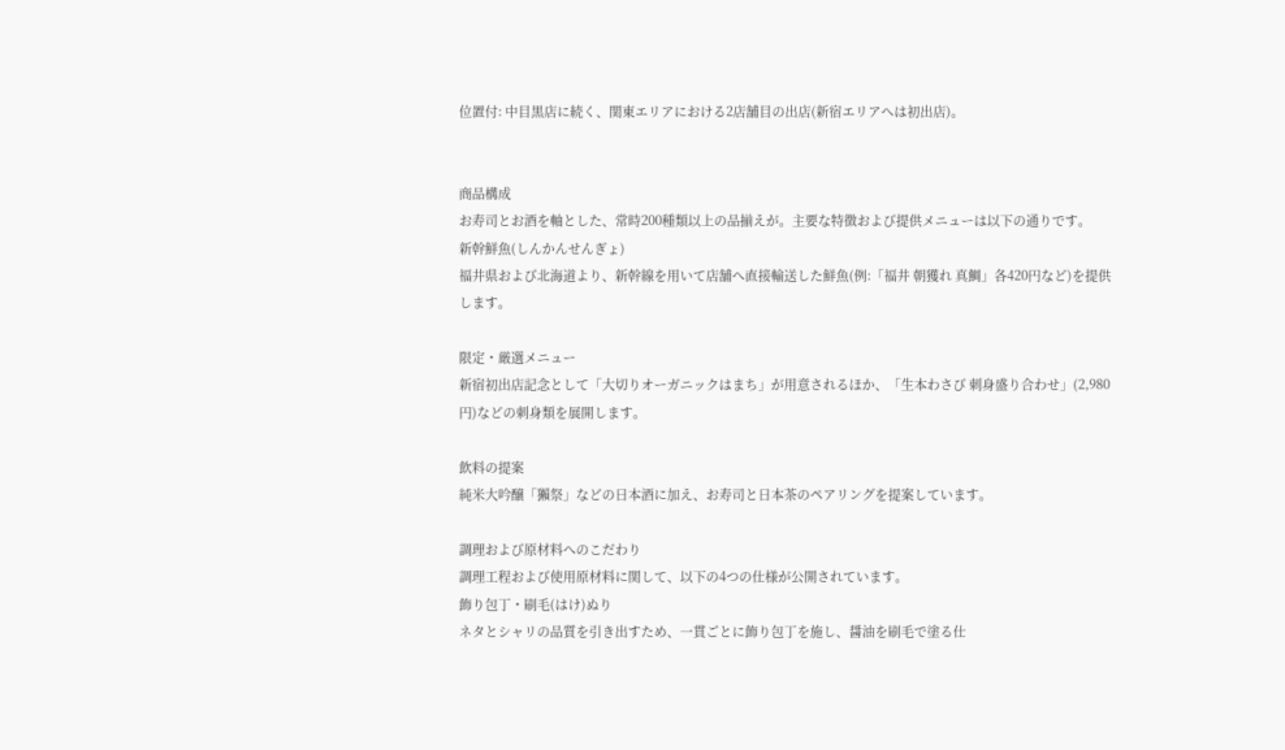位置付: 中目黒店に続く、関東エリアにおける2店舗目の出店(新宿エリアへは初出店)。


商品構成
お寿司とお酒を軸とした、常時200種類以上の品揃えが。主要な特徴および提供メニューは以下の通りです。
新幹鮮魚(しんかんせんぎょ)
福井県および北海道より、新幹線を用いて店舗へ直接輸送した鮮魚(例:「福井 朝獲れ 真鯛」各420円など)を提供します。

限定・厳選メニュー
新宿初出店記念として「大切りオーガニックはまち」が用意されるほか、「生本わさび 刺身盛り合わせ」(2,980円)などの刺身類を展開します。

飲料の提案
純米大吟醸「獺祭」などの日本酒に加え、お寿司と日本茶のペアリングを提案しています。

調理および原材料へのこだわり
調理工程および使用原材料に関して、以下の4つの仕様が公開されています。
飾り包丁・刷毛(はけ)ぬり
ネタとシャリの品質を引き出すため、一貫ごとに飾り包丁を施し、醤油を刷毛で塗る仕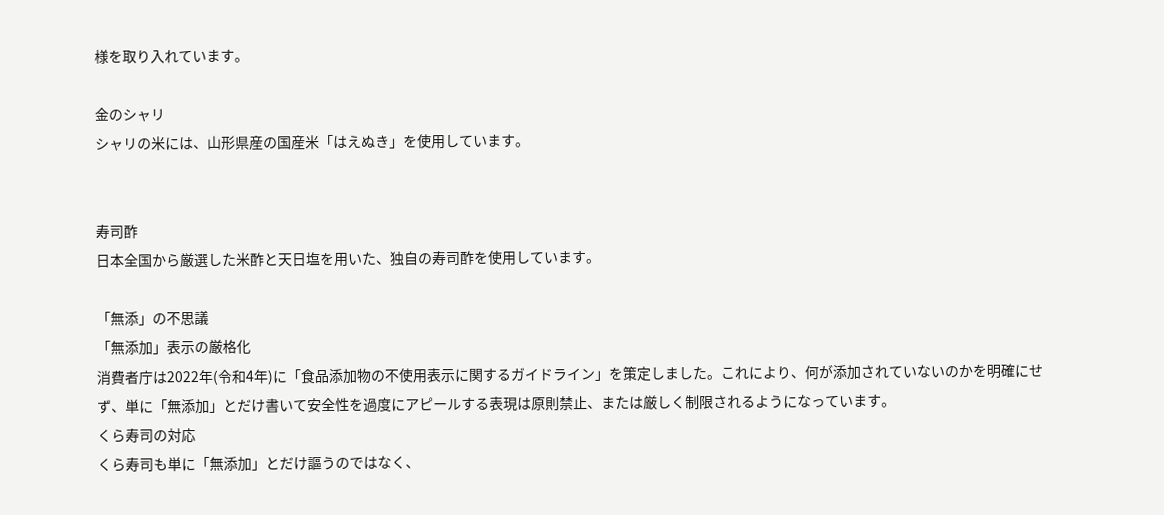様を取り入れています。

金のシャリ
シャリの米には、山形県産の国産米「はえぬき」を使用しています。


寿司酢
日本全国から厳選した米酢と天日塩を用いた、独自の寿司酢を使用しています。

「無添」の不思議
「無添加」表示の厳格化
消費者庁は2022年(令和4年)に「食品添加物の不使用表示に関するガイドライン」を策定しました。これにより、何が添加されていないのかを明確にせず、単に「無添加」とだけ書いて安全性を過度にアピールする表現は原則禁止、または厳しく制限されるようになっています。
くら寿司の対応
くら寿司も単に「無添加」とだけ謳うのではなく、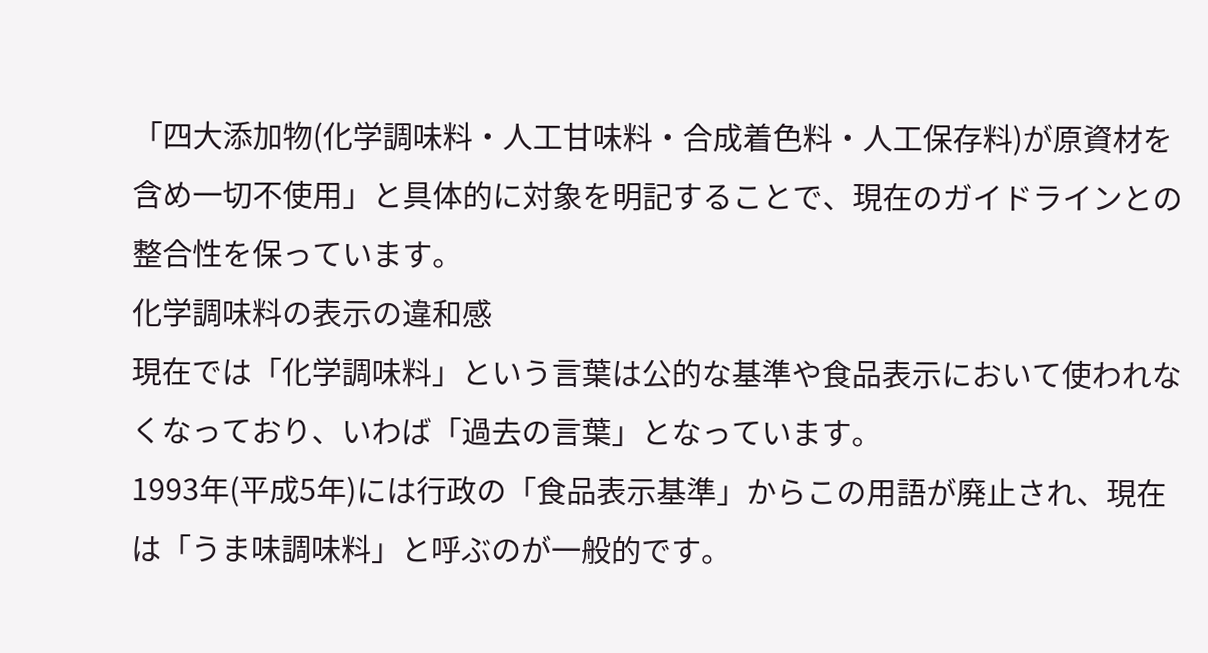「四大添加物(化学調味料・人工甘味料・合成着色料・人工保存料)が原資材を含め一切不使用」と具体的に対象を明記することで、現在のガイドラインとの整合性を保っています。
化学調味料の表示の違和感
現在では「化学調味料」という言葉は公的な基準や食品表示において使われなくなっており、いわば「過去の言葉」となっています。
1993年(平成5年)には行政の「食品表示基準」からこの用語が廃止され、現在は「うま味調味料」と呼ぶのが一般的です。